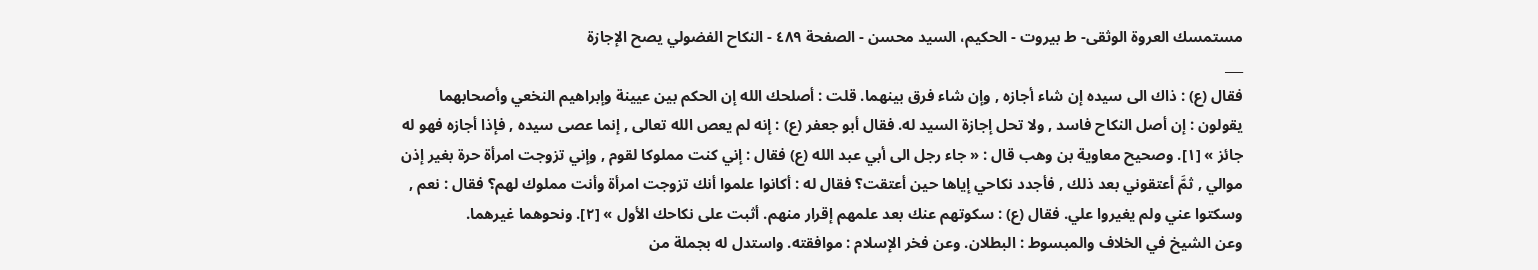مستمسك العروة الوثقى- ط بیروت - الحكيم، السيد محسن - الصفحة ٤٨٩ - النكاح الفضولي يصح الإجازة
___
فقال (ع) : ذاك الى سيده إن شاء أجازه , وإن شاء فرق بينهما. قلت : أصلحك الله إن الحكم بين عيينة وإبراهيم النخعي وأصحابهما يقولون : إن أصل النكاح فاسد , ولا تحل إجازة السيد له. فقال أبو جعفر (ع) : إنه لم يعص الله تعالى , إنما عصى سيده , فإذا أجازه فهو له جائز » [١]. وصحيح معاوية بن وهب قال : « جاء رجل الى أبي عبد الله (ع) فقال : إني كنت مملوكا لقوم , وإني تزوجت امرأة حرة بغير إذن موالي , ثمَّ أعتقوني بعد ذلك , فأجدد نكاحي إياها حين أعتقت؟ فقال له : أكانوا علموا أنك تزوجت امرأة وأنت مملوك لهم؟ فقال : نعم , وسكتوا عني ولم يغيروا علي. فقال (ع) : سكوتهم عنك بعد علمهم إقرار منهم. أثبت على نكاحك الأول » [٢]. ونحوهما غيرهما.
وعن الشيخ في الخلاف والمبسوط : البطلان. وعن فخر الإسلام : موافقته. واستدل له بجملة من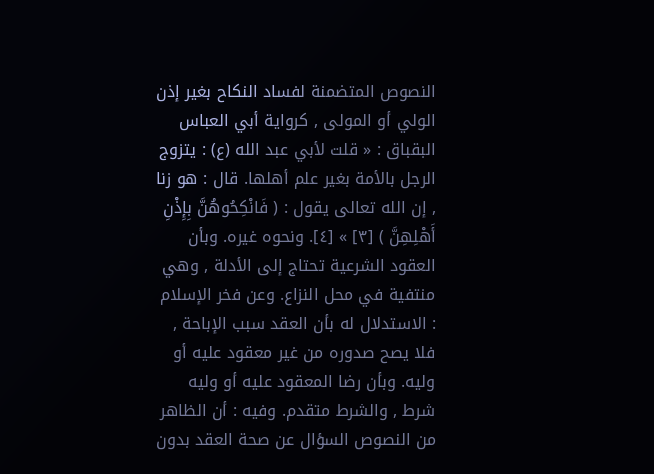النصوص المتضمنة لفساد النكاح بغير إذن الولي أو المولى , كرواية أبي العباس البقباق : « قلت لأبي عبد الله (ع) : يتزوج الرجل بالأمة بغير علم أهلها. قال : هو زنا , إن الله تعالى يقول : ( فَانْكِحُوهُنَّ بِإِذْنِ أَهْلِهِنَّ ) [٣] » [٤]. ونحوه غيره. وبأن العقود الشرعية تحتاج إلى الأدلة , وهي منتفية في محل النزاع. وعن فخر الإسلام : الاستدلال له بأن العقد سبب الإباحة , فلا يصح صدوره من غير معقود عليه أو وليه. وبأن رضا المعقود عليه أو وليه شرط , والشرط متقدم. وفيه : أن الظاهر من النصوص السؤال عن صحة العقد بدون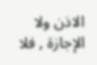الاذن ولا الإجازة , فلا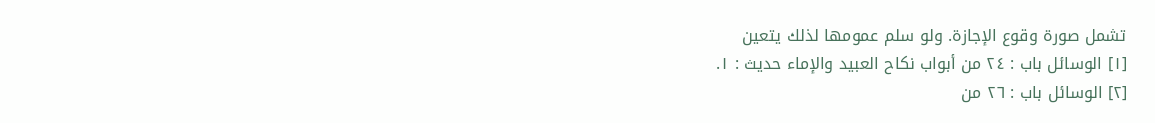تشمل صورة وقوع الإجازة. ولو سلم عمومها لذلك يتعين
[١] الوسائل باب : ٢٤ من أبواب نكاح العبيد والإماء حديث : ١.
[٢] الوسائل باب : ٢٦ من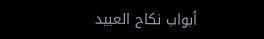أبواب نكاح العبيد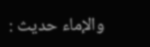والإماء حديث :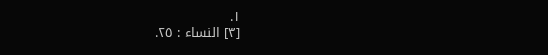١.
[٣] النساء : ٢٥.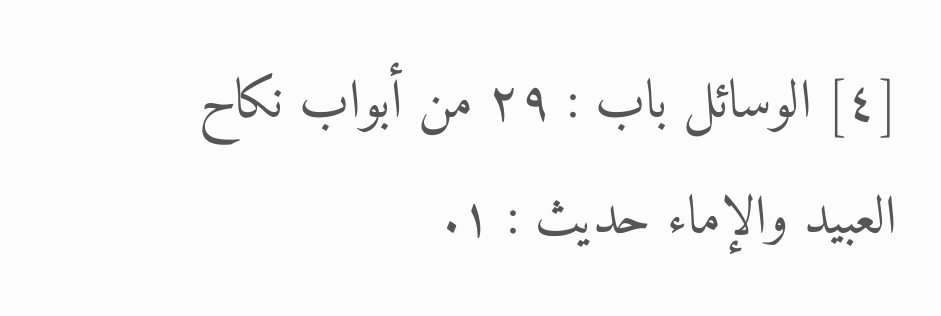[٤] الوسائل باب : ٢٩ من أبواب نكاح العبيد والإماء حديث : ١.